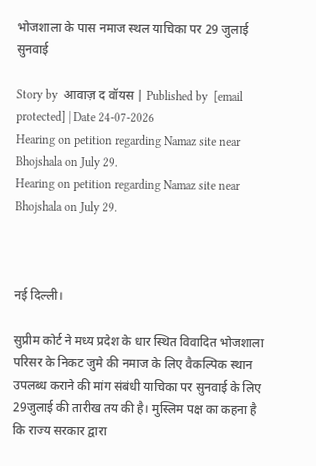भोजशाला के पास नमाज स्थल याचिका पर 29 जुलाई सुनवाई

Story by  आवाज़ द वॉयस | Published by  [email protected] | Date 24-07-2026
Hearing on petition regarding Namaz site near Bhojshala on July 29.
Hearing on petition regarding Namaz site near Bhojshala on July 29.



नई दिल्ली।

सुप्रीम कोर्ट ने मध्य प्रदेश के धार स्थित विवादित भोजशाला परिसर के निकट जुमे की नमाज के लिए वैकल्पिक स्थान उपलब्ध कराने की मांग संबंधी याचिका पर सुनवाई के लिए 29जुलाई की तारीख तय की है। मुस्लिम पक्ष का कहना है कि राज्य सरकार द्वारा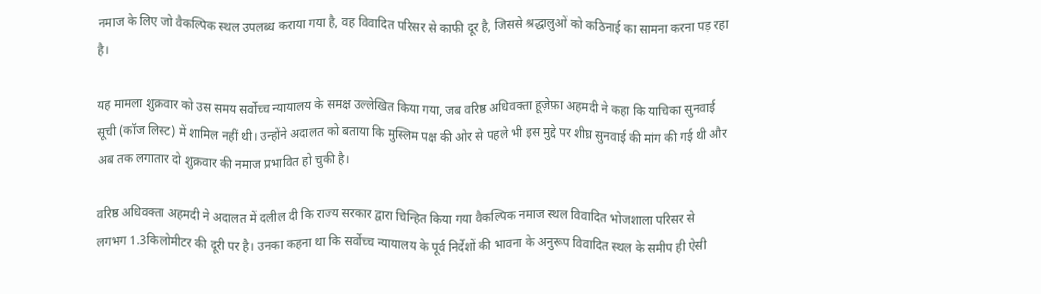नमाज के लिए जो वैकल्पिक स्थल उपलब्ध कराया गया है, वह विवादित परिसर से काफी दूर है, जिससे श्रद्धालुओं को कठिनाई का सामना करना पड़ रहा है।

यह मामला शुक्रवार को उस समय सर्वोच्च न्यायालय के समक्ष उल्लेखित किया गया, जब वरिष्ठ अधिवक्ता हूज़ेफ़ा अहमदी ने कहा कि याचिका सुनवाई सूची (कॉज लिस्ट) में शामिल नहीं थी। उन्होंने अदालत को बताया कि मुस्लिम पक्ष की ओर से पहले भी इस मुद्दे पर शीघ्र सुनवाई की मांग की गई थी और अब तक लगातार दो शुक्रवार की नमाज प्रभावित हो चुकी है।

वरिष्ठ अधिवक्ता अहमदी ने अदालत में दलील दी कि राज्य सरकार द्वारा चिन्हित किया गया वैकल्पिक नमाज स्थल विवादित भोजशाला परिसर से लगभग 1.3किलोमीटर की दूरी पर है। उनका कहना था कि सर्वोच्च न्यायालय के पूर्व निर्देशों की भावना के अनुरूप विवादित स्थल के समीप ही ऐसी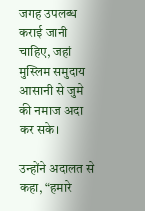जगह उपलब्ध कराई जानी चाहिए, जहां मुस्लिम समुदाय आसानी से जुमे की नमाज अदा कर सके।

उन्होंने अदालत से कहा, “हमारे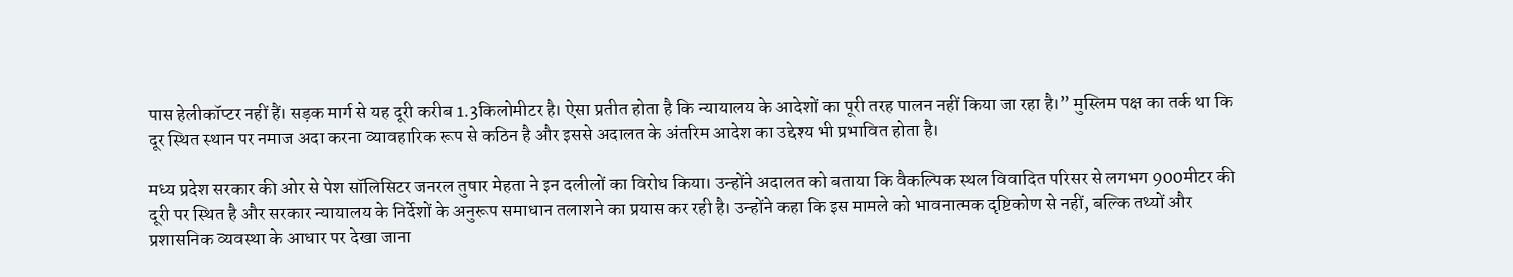पास हेलीकॉप्टर नहीं हैं। सड़क मार्ग से यह दूरी करीब 1.3किलोमीटर है। ऐसा प्रतीत होता है कि न्यायालय के आदेशों का पूरी तरह पालन नहीं किया जा रहा है।” मुस्लिम पक्ष का तर्क था कि दूर स्थित स्थान पर नमाज अदा करना व्यावहारिक रूप से कठिन है और इससे अदालत के अंतरिम आदेश का उद्देश्य भी प्रभावित होता है।

मध्य प्रदेश सरकार की ओर से पेश सॉलिसिटर जनरल तुषार मेहता ने इन दलीलों का विरोध किया। उन्होंने अदालत को बताया कि वैकल्पिक स्थल विवादित परिसर से लगभग 900मीटर की दूरी पर स्थित है और सरकार न्यायालय के निर्देशों के अनुरूप समाधान तलाशने का प्रयास कर रही है। उन्होंने कहा कि इस मामले को भावनात्मक दृष्टिकोण से नहीं, बल्कि तथ्यों और प्रशासनिक व्यवस्था के आधार पर देखा जाना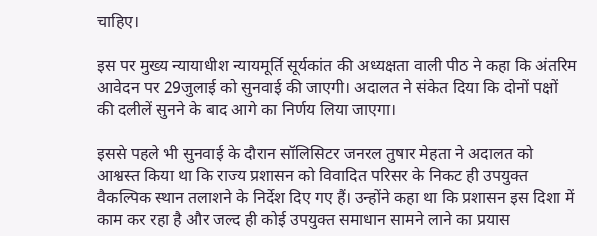चाहिए।

इस पर मुख्य न्यायाधीश न्यायमूर्ति सूर्यकांत की अध्यक्षता वाली पीठ ने कहा कि अंतरिम आवेदन पर 29जुलाई को सुनवाई की जाएगी। अदालत ने संकेत दिया कि दोनों पक्षों की दलीलें सुनने के बाद आगे का निर्णय लिया जाएगा।

इससे पहले भी सुनवाई के दौरान सॉलिसिटर जनरल तुषार मेहता ने अदालत को आश्वस्त किया था कि राज्य प्रशासन को विवादित परिसर के निकट ही उपयुक्त वैकल्पिक स्थान तलाशने के निर्देश दिए गए हैं। उन्होंने कहा था कि प्रशासन इस दिशा में काम कर रहा है और जल्द ही कोई उपयुक्त समाधान सामने लाने का प्रयास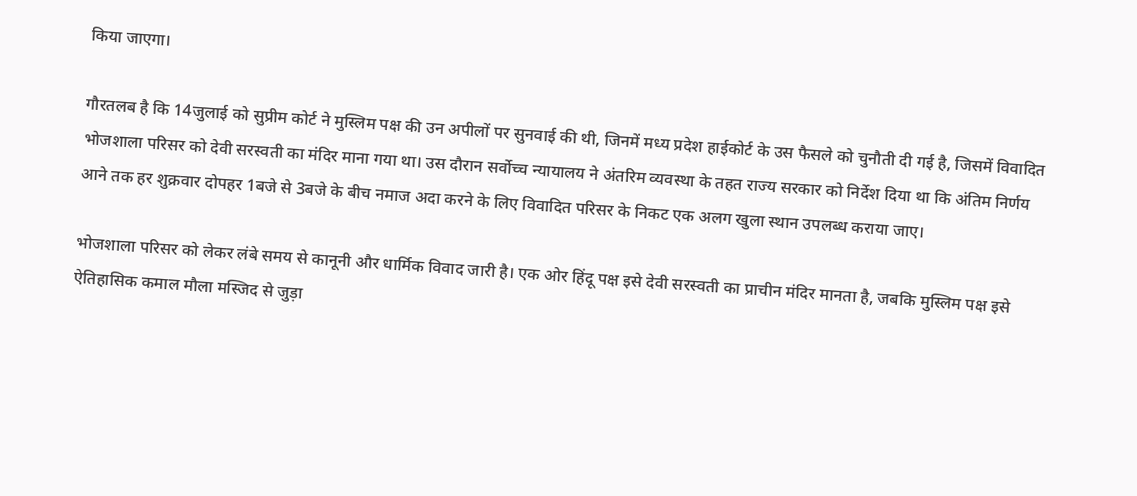किया जाएगा।

गौरतलब है कि 14जुलाई को सुप्रीम कोर्ट ने मुस्लिम पक्ष की उन अपीलों पर सुनवाई की थी, जिनमें मध्य प्रदेश हाईकोर्ट के उस फैसले को चुनौती दी गई है, जिसमें विवादित भोजशाला परिसर को देवी सरस्वती का मंदिर माना गया था। उस दौरान सर्वोच्च न्यायालय ने अंतरिम व्यवस्था के तहत राज्य सरकार को निर्देश दिया था कि अंतिम निर्णय आने तक हर शुक्रवार दोपहर 1बजे से 3बजे के बीच नमाज अदा करने के लिए विवादित परिसर के निकट एक अलग खुला स्थान उपलब्ध कराया जाए।

भोजशाला परिसर को लेकर लंबे समय से कानूनी और धार्मिक विवाद जारी है। एक ओर हिंदू पक्ष इसे देवी सरस्वती का प्राचीन मंदिर मानता है, जबकि मुस्लिम पक्ष इसे ऐतिहासिक कमाल मौला मस्जिद से जुड़ा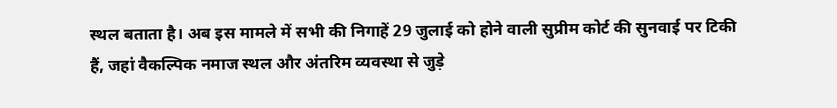स्थल बताता है। अब इस मामले में सभी की निगाहें 29 जुलाई को होने वाली सुप्रीम कोर्ट की सुनवाई पर टिकी हैं, जहां वैकल्पिक नमाज स्थल और अंतरिम व्यवस्था से जुड़े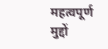महत्वपूर्ण मुद्दों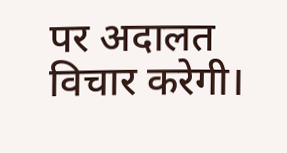पर अदालत विचार करेगी।